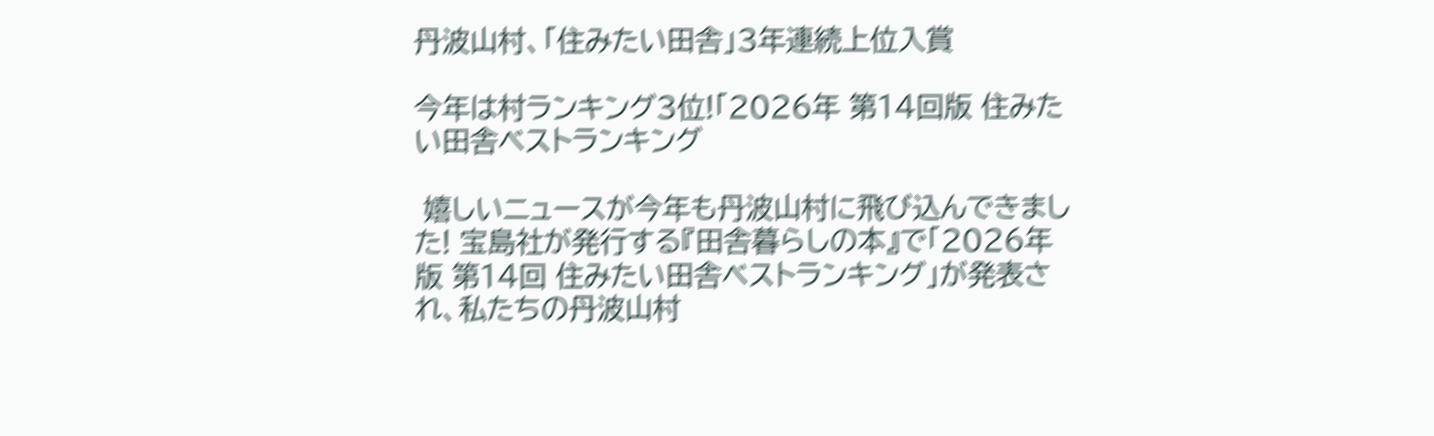丹波山村、「住みたい田舎」3年連続上位入賞

今年は村ランキング3位!「2026年 第14回版 住みたい田舎ベストランキング

 嬉しいニュースが今年も丹波山村に飛び込んできました! 宝島社が発行する『田舎暮らしの本』で「2026年版 第14回 住みたい田舎ベストランキング」が発表され、私たちの丹波山村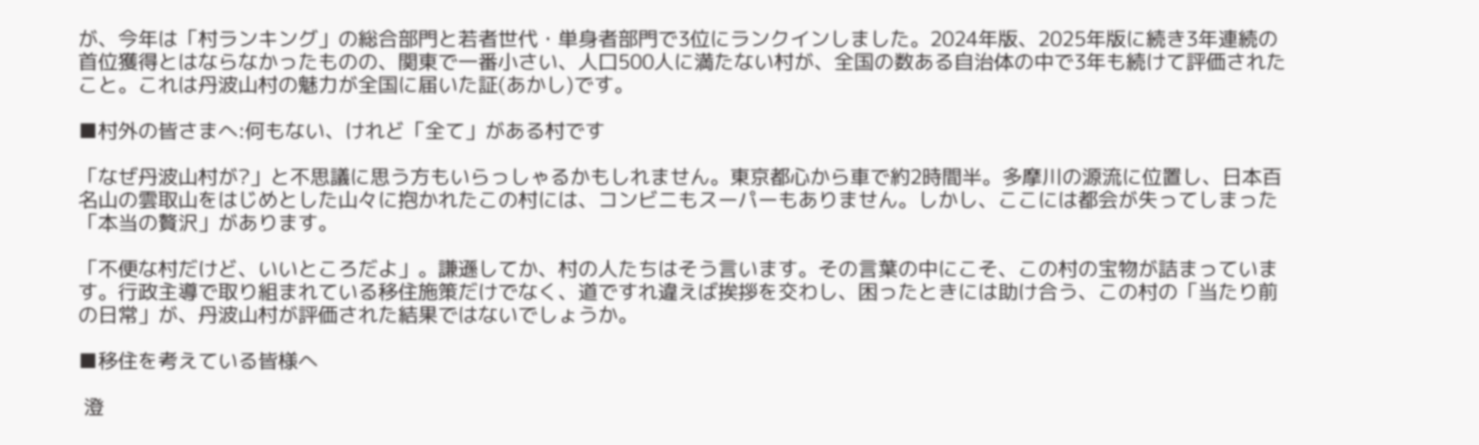が、今年は「村ランキング」の総合部門と若者世代・単身者部門で3位にランクインしました。2024年版、2025年版に続き3年連続の首位獲得とはならなかったものの、関東で一番小さい、人口500人に満たない村が、全国の数ある自治体の中で3年も続けて評価されたこと。これは丹波山村の魅力が全国に届いた証(あかし)です。

■村外の皆さまへ:何もない、けれど「全て」がある村です

「なぜ丹波山村が?」と不思議に思う方もいらっしゃるかもしれません。東京都心から車で約2時間半。多摩川の源流に位置し、日本百名山の雲取山をはじめとした山々に抱かれたこの村には、コンビニもスーパーもありません。しかし、ここには都会が失ってしまった「本当の贅沢」があります。

「不便な村だけど、いいところだよ」。謙遜してか、村の人たちはそう言います。その言葉の中にこそ、この村の宝物が詰まっています。行政主導で取り組まれている移住施策だけでなく、道ですれ違えば挨拶を交わし、困ったときには助け合う、この村の「当たり前の日常」が、丹波山村が評価された結果ではないでしょうか。

■移住を考えている皆様へ

 澄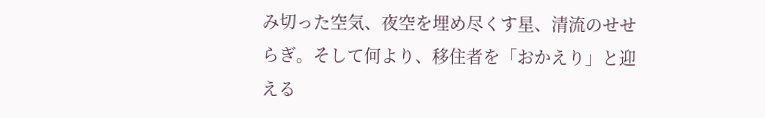み切った空気、夜空を埋め尽くす星、清流のせせらぎ。そして何より、移住者を「おかえり」と迎える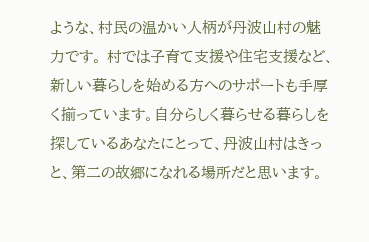ような、村民の温かい人柄が丹波山村の魅力です。 村では子育て支援や住宅支援など、新しい暮らしを始める方へのサポートも手厚く揃っています。自分らしく暮らせる暮らしを探しているあなたにとって、丹波山村はきっと、第二の故郷になれる場所だと思います。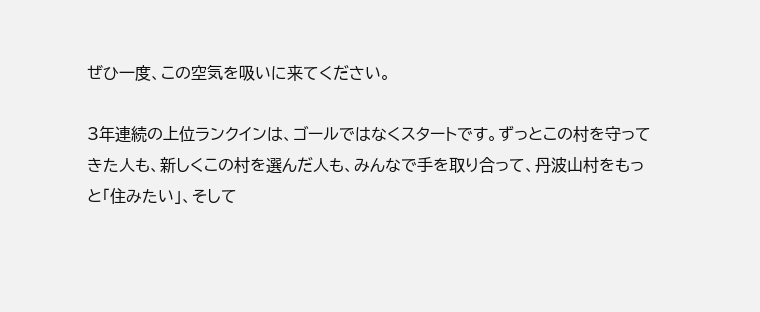ぜひ一度、この空気を吸いに来てください。

3年連続の上位ランクインは、ゴールではなくスタートです。ずっとこの村を守ってきた人も、新しくこの村を選んだ人も、みんなで手を取り合って、丹波山村をもっと「住みたい」、そして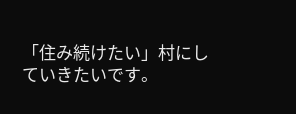「住み続けたい」村にしていきたいです。